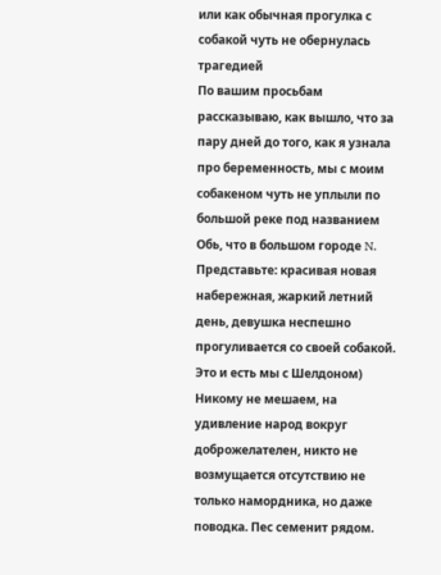или как обычная прогулка с собакой чуть не обернулась трагедией
По вашим просьбам рассказываю, как вышло, что за пару дней до того, как я узнала про беременность, мы с моим собакеном чуть не уплыли по большой реке под названием Обь, что в большом городе N.
Представьте: красивая новая набережная, жаркий летний день, девушка неспешно прогуливается со своей собакой. Это и есть мы с Шелдоном)
Никому не мешаем, на удивление народ вокруг доброжелателен, никто не возмущается отсутствию не только намордника, но даже поводка. Пес семенит рядом.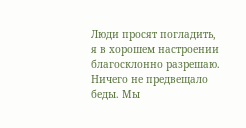Люди просят погладить, я в хорошем настроении благосклонно разрешаю. Ничего не предвещало беды. Мы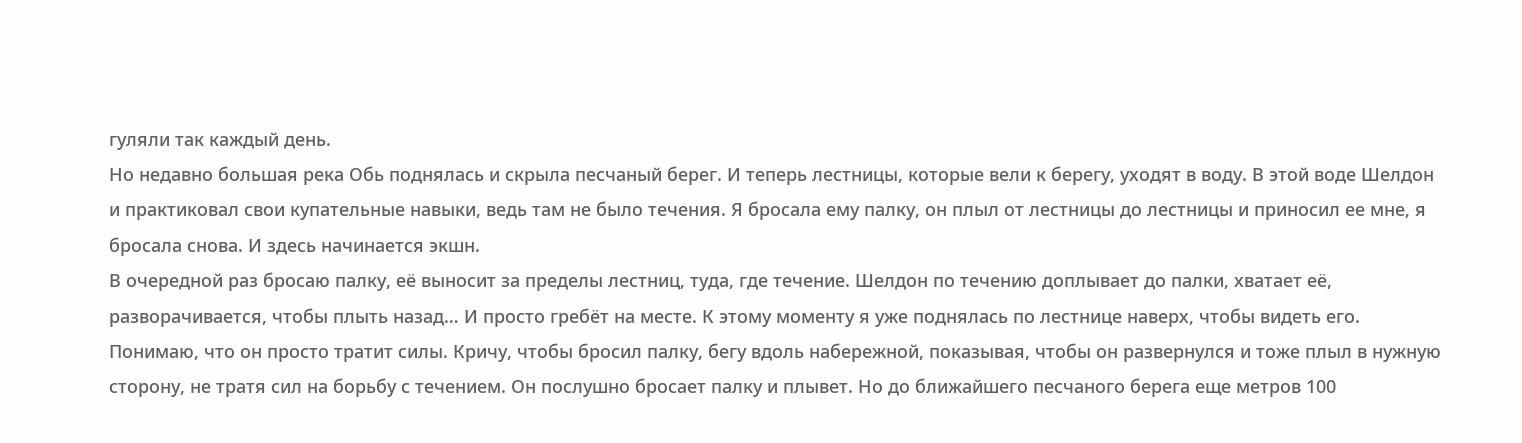гуляли так каждый день.
Но недавно большая река Обь поднялась и скрыла песчаный берег. И теперь лестницы, которые вели к берегу, уходят в воду. В этой воде Шелдон и практиковал свои купательные навыки, ведь там не было течения. Я бросала ему палку, он плыл от лестницы до лестницы и приносил ее мне, я бросала снова. И здесь начинается экшн.
В очередной раз бросаю палку, её выносит за пределы лестниц, туда, где течение. Шелдон по течению доплывает до палки, хватает её, разворачивается, чтобы плыть назад… И просто гребёт на месте. К этому моменту я уже поднялась по лестнице наверх, чтобы видеть его. Понимаю, что он просто тратит силы. Кричу, чтобы бросил палку, бегу вдоль набережной, показывая, чтобы он развернулся и тоже плыл в нужную сторону, не тратя сил на борьбу с течением. Он послушно бросает палку и плывет. Но до ближайшего песчаного берега еще метров 100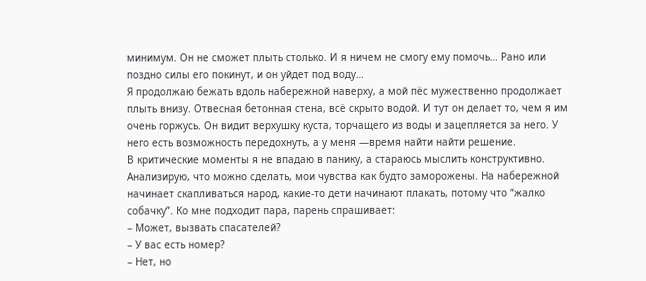минимум. Он не сможет плыть столько. И я ничем не смогу ему помочь… Рано или поздно силы его покинут, и он уйдет под воду…
Я продолжаю бежать вдоль набережной наверху, а мой пёс мужественно продолжает плыть внизу. Отвесная бетонная стена, всё скрыто водой. И тут он делает то, чем я им очень горжусь. Он видит верхушку куста, торчащего из воды и зацепляется за него. У него есть возможность передохнуть, а у меня —время найти найти решение.
В критические моменты я не впадаю в панику, а стараюсь мыслить конструктивно. Анализирую, что можно сделать, мои чувства как будто заморожены. На набережной начинает скапливаться народ, какие-то дети начинают плакать, потому что “жалко собачку”. Ко мне подходит пара, парень спрашивает:
– Может, вызвать спасателей?
– У вас есть номер?
– Нет, но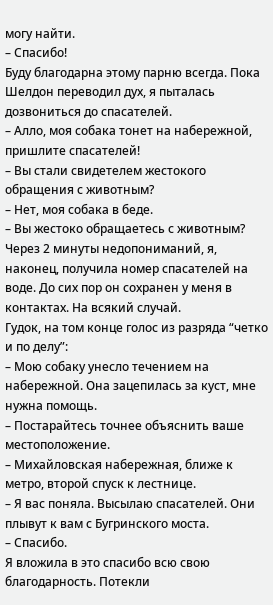могу найти.
– Спасибо!
Буду благодарна этому парню всегда. Пока Шелдон переводил дух, я пыталась дозвониться до спасателей.
– Алло, моя собака тонет на набережной, пришлите спасателей!
– Вы стали свидетелем жестокого обращения с животным?
– Нет, моя собака в беде.
– Вы жестоко обращаетесь с животным?
Через 2 минуты недопониманий, я, наконец, получила номер спасателей на воде. До сих пор он сохранен у меня в контактах. На всякий случай.
Гудок, на том конце голос из разряда “четко и по делу”:
– Мою собаку унесло течением на набережной. Она зацепилась за куст, мне нужна помощь.
– Постарайтесь точнее объяснить ваше местоположение.
– Михайловская набережная, ближе к метро, второй спуск к лестнице.
– Я вас поняла. Высылаю спасателей. Они плывут к вам с Бугринского моста.
– Спасибо.
Я вложила в это спасибо всю свою благодарность. Потекли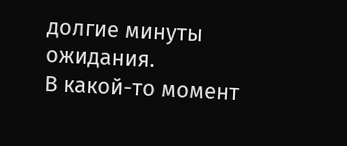долгие минуты ожидания.
В какой-то момент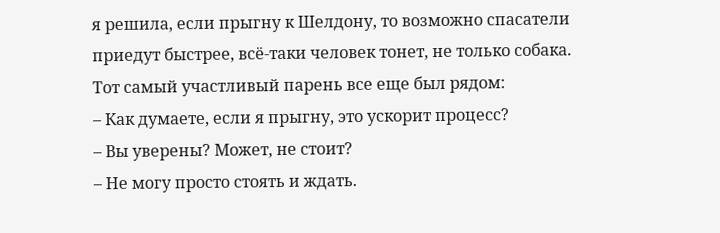я решила, если прыгну к Шелдону, то возможно спасатели приедут быстрее, всё-таки человек тонет, не только собака. Тот самый участливый парень все еще был рядом:
– Как думаете, если я прыгну, это ускорит процесс?
– Вы уверены? Может, не стоит?
– Не могу просто стоять и ждать.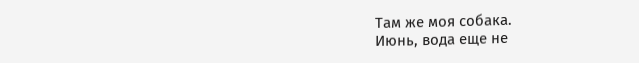Там же моя собака.
Июнь, вода еще не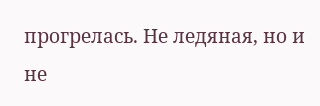прогрелась. Не ледяная, но и не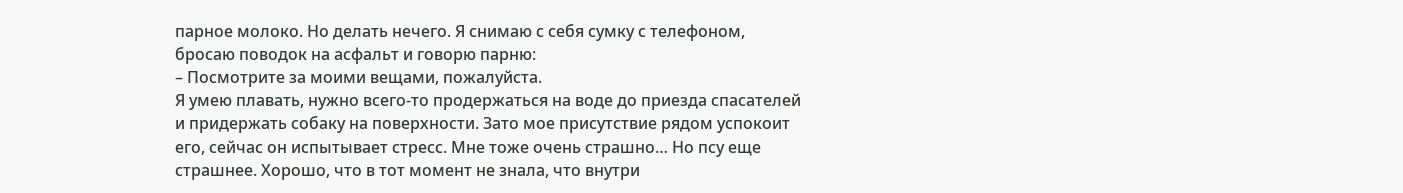парное молоко. Но делать нечего. Я снимаю с себя сумку с телефоном, бросаю поводок на асфальт и говорю парню:
– Посмотрите за моими вещами, пожалуйста.
Я умею плавать, нужно всего-то продержаться на воде до приезда спасателей и придержать собаку на поверхности. Зато мое присутствие рядом успокоит его, сейчас он испытывает стресс. Мне тоже очень страшно… Но псу еще страшнее. Хорошо, что в тот момент не знала, что внутри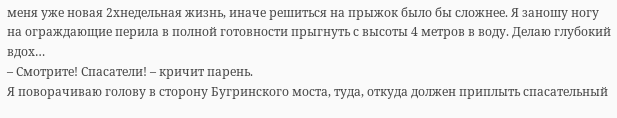меня уже новая 2хнедельная жизнь, иначе решиться на прыжок было бы сложнее. Я заношу ногу на ограждающие перила в полной готовности прыгнуть с высоты 4 метров в воду. Делаю глубокий вдох…
– Смотрите! Спасатели! – кричит парень.
Я поворачиваю голову в сторону Бугринского моста, туда, откуда должен приплыть спасательный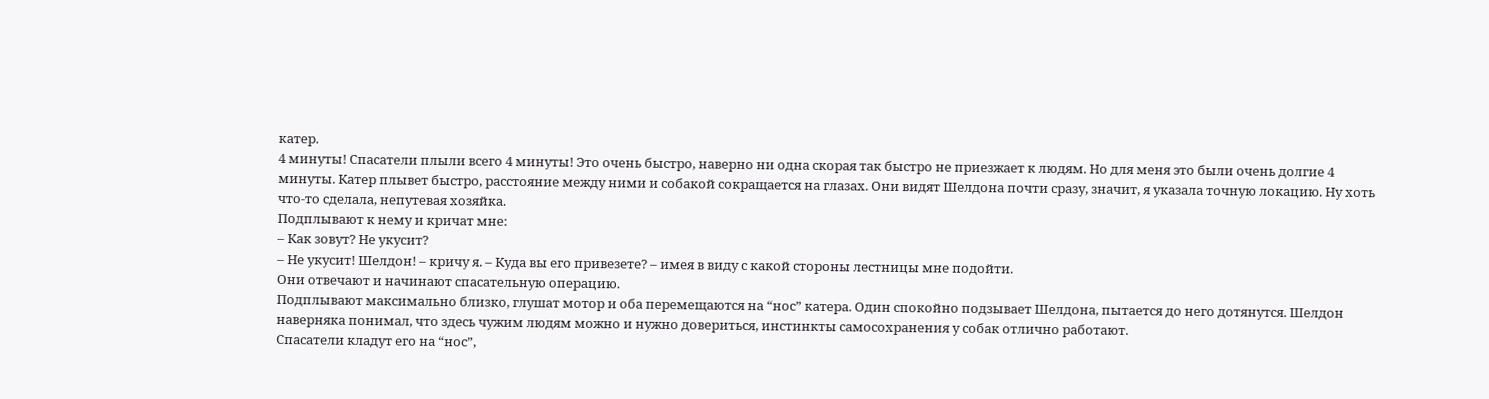катер.
4 минуты! Спасатели плыли всего 4 минуты! Это очень быстро, наверно ни одна скорая так быстро не приезжает к людям. Но для меня это были очень долгие 4 минуты. Катер плывет быстро, расстояние между ними и собакой сокращается на глазах. Они видят Шелдона почти сразу, значит, я указала точную локацию. Ну хоть что-то сделала, непутевая хозяйка.
Подплывают к нему и кричат мне:
– Как зовут? Не укусит?
– Не укусит! Шелдон! – кричу я. – Куда вы его привезете? – имея в виду с какой стороны лестницы мне подойти.
Они отвечают и начинают спасательную операцию.
Подплывают максимально близко, глушат мотор и оба перемещаются на “нос” катера. Один спокойно подзывает Шелдона, пытается до него дотянутся. Шелдон наверняка понимал, что здесь чужим людям можно и нужно довериться, инстинкты самосохранения у собак отлично работают.
Спасатели кладут его на “нос”,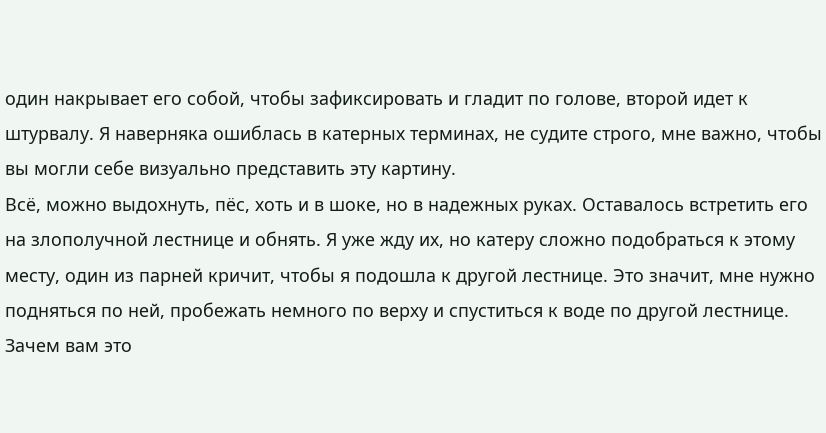один накрывает его собой, чтобы зафиксировать и гладит по голове, второй идет к штурвалу. Я наверняка ошиблась в катерных терминах, не судите строго, мне важно, чтобы вы могли себе визуально представить эту картину.
Всё, можно выдохнуть, пёс, хоть и в шоке, но в надежных руках. Оставалось встретить его на злополучной лестнице и обнять. Я уже жду их, но катеру сложно подобраться к этому месту, один из парней кричит, чтобы я подошла к другой лестнице. Это значит, мне нужно подняться по ней, пробежать немного по верху и спуститься к воде по другой лестнице. Зачем вам это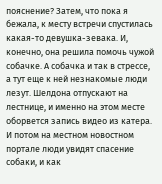пояснение? Затем, что пока я бежала, к месту встречи спустилась какая-то девушка-зевака. И, конечно, она решила помочь чужой собачке. А собачка и так в стрессе, а тут еще к ней незнакомые люди лезут. Шелдона отпускают на лестнице, и именно на этом месте оборвется запись видео из катера. И потом на местном новостном портале люди увидят спасение собаки, и как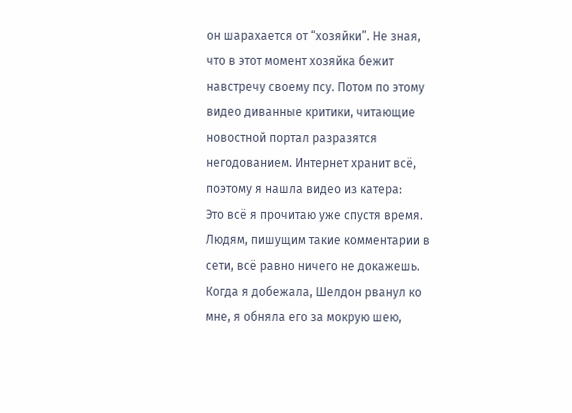он шарахается от “хозяйки”. Не зная, что в этот момент хозяйка бежит навстречу своему псу. Потом по этому видео диванные критики, читающие новостной портал разразятся негодованием. Интернет хранит всё, поэтому я нашла видео из катера:
Это всё я прочитаю уже спустя время. Людям, пишущим такие комментарии в сети, всё равно ничего не докажешь.
Когда я добежала, Шелдон рванул ко мне, я обняла его за мокрую шею,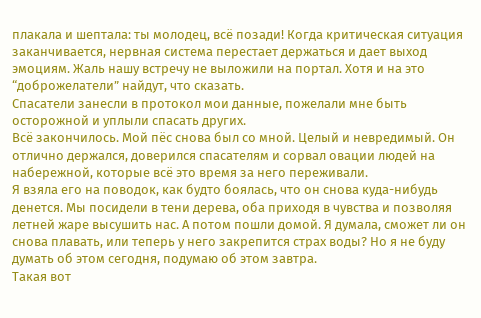плакала и шептала: ты молодец, всё позади! Когда критическая ситуация заканчивается, нервная система перестает держаться и дает выход эмоциям. Жаль нашу встречу не выложили на портал. Хотя и на это “доброжелатели” найдут, что сказать.
Спасатели занесли в протокол мои данные, пожелали мне быть осторожной и уплыли спасать других.
Всё закончилось. Мой пёс снова был со мной. Целый и невредимый. Он отлично держался, доверился спасателям и сорвал овации людей на набережной, которые всё это время за него переживали.
Я взяла его на поводок, как будто боялась, что он снова куда-нибудь денется. Мы посидели в тени дерева, оба приходя в чувства и позволяя летней жаре высушить нас. А потом пошли домой. Я думала, сможет ли он снова плавать, или теперь у него закрепится страх воды? Но я не буду думать об этом сегодня, подумаю об этом завтра.
Такая вот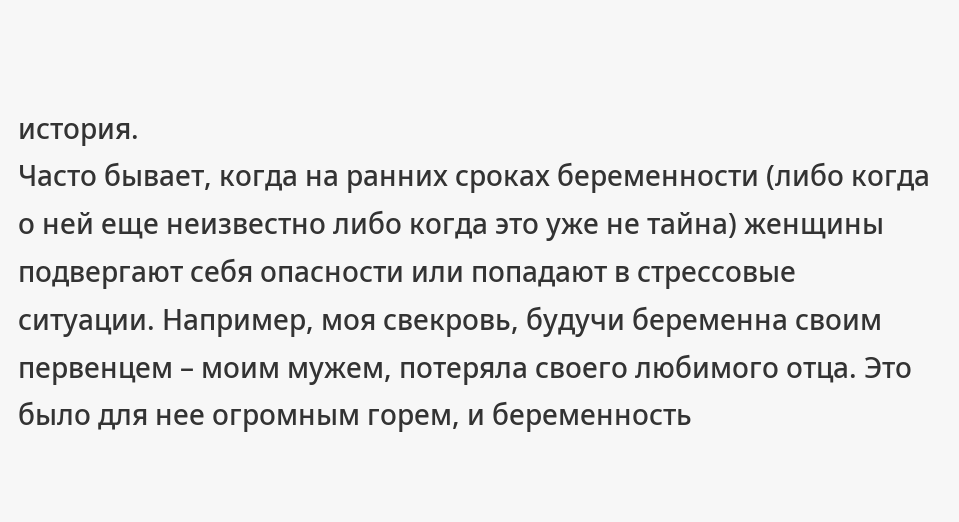история.
Часто бывает, когда на ранних сроках беременности (либо когда о ней еще неизвестно либо когда это уже не тайна) женщины подвергают себя опасности или попадают в стрессовые ситуации. Например, моя свекровь, будучи беременна своим первенцем – моим мужем, потеряла своего любимого отца. Это было для нее огромным горем, и беременность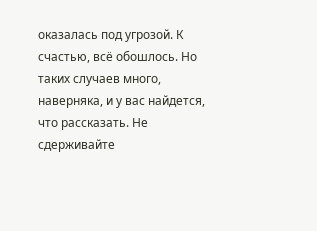оказалась под угрозой. К счастью, всё обошлось. Но таких случаев много, наверняка, и у вас найдется, что рассказать. Не сдерживайте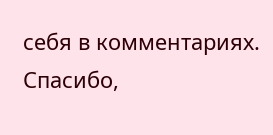себя в комментариях.
Спасибо,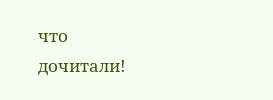что дочитали!